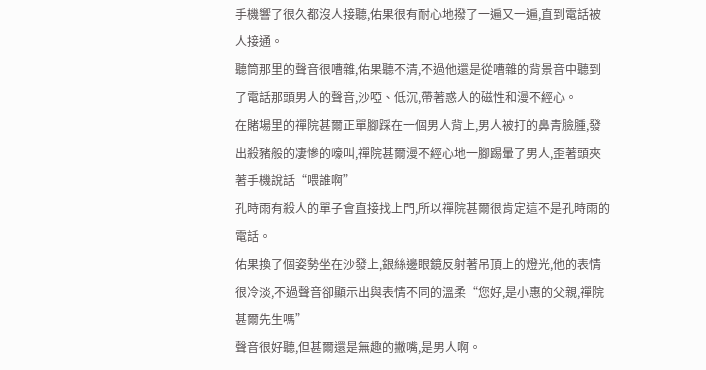手機響了很久都沒人接聽,佑果很有耐心地撥了一遍又一遍,直到電話被人接通。
聽筒那里的聲音很嘈雜,佑果聽不清,不過他還是從嘈雜的背景音中聽到了電話那頭男人的聲音,沙啞、低沉,帶著惑人的磁性和漫不經心。
在賭場里的禪院甚爾正單腳踩在一個男人背上,男人被打的鼻青臉腫,發出殺豬般的凄慘的嚎叫,禪院甚爾漫不經心地一腳踢暈了男人,歪著頭夾著手機說話“喂誰啊”
孔時雨有殺人的單子會直接找上門,所以禪院甚爾很肯定這不是孔時雨的電話。
佑果換了個姿勢坐在沙發上,銀絲邊眼鏡反射著吊頂上的燈光,他的表情很冷淡,不過聲音卻顯示出與表情不同的溫柔“您好,是小惠的父親,禪院甚爾先生嗎”
聲音很好聽,但甚爾還是無趣的撇嘴,是男人啊。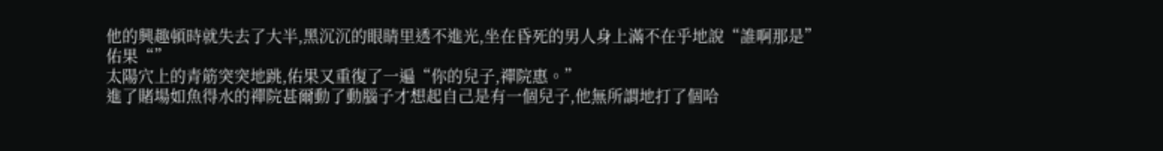他的興趣頓時就失去了大半,黑沉沉的眼睛里透不進光,坐在昏死的男人身上滿不在乎地說“誰啊那是”
佑果“”
太陽穴上的青筋突突地跳,佑果又重復了一遍“你的兒子,禪院惠。”
進了賭場如魚得水的禪院甚爾動了動腦子才想起自己是有一個兒子,他無所謂地打了個哈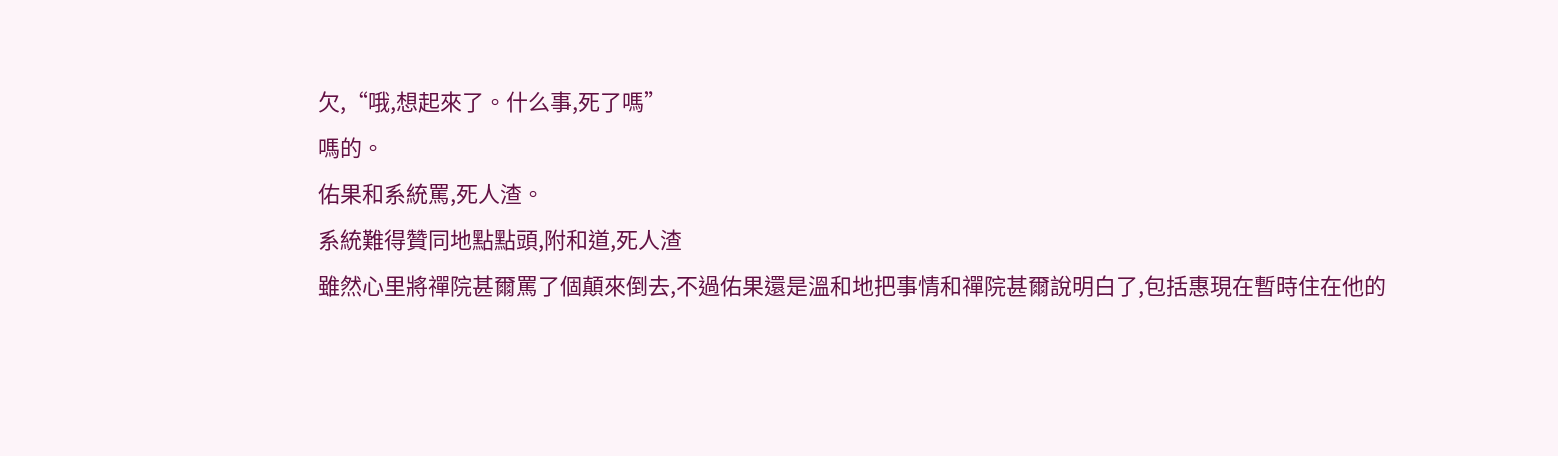欠,“哦,想起來了。什么事,死了嗎”
嗎的。
佑果和系統罵,死人渣。
系統難得贊同地點點頭,附和道,死人渣
雖然心里將禪院甚爾罵了個顛來倒去,不過佑果還是溫和地把事情和禪院甚爾說明白了,包括惠現在暫時住在他的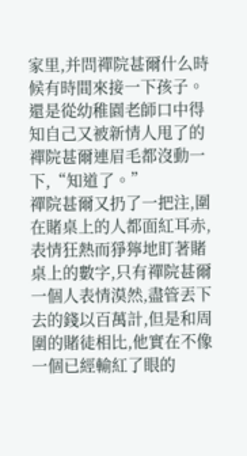家里,并問禪院甚爾什么時候有時間來接一下孩子。
還是從幼稚園老師口中得知自己又被新情人甩了的禪院甚爾連眉毛都沒動一下,“知道了。”
禪院甚爾又扔了一把注,圍在賭桌上的人都面紅耳赤,表情狂熱而猙獰地盯著賭桌上的數字,只有禪院甚爾一個人表情漠然,盡管丟下去的錢以百萬計,但是和周圍的賭徒相比,他實在不像一個已經輸紅了眼的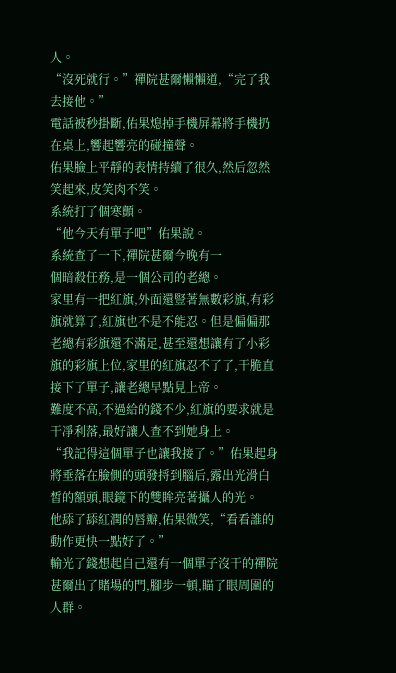人。
“沒死就行。”禪院甚爾懶懶道,“完了我去接他。”
電話被秒掛斷,佑果熄掉手機屏幕將手機扔在桌上,響起響亮的碰撞聲。
佑果臉上平靜的表情持續了很久,然后忽然笑起來,皮笑肉不笑。
系統打了個寒顫。
“他今天有單子吧”佑果說。
系統查了一下,禪院甚爾今晚有一
個暗殺任務,是一個公司的老總。
家里有一把紅旗,外面還豎著無數彩旗,有彩旗就算了,紅旗也不是不能忍。但是偏偏那老總有彩旗還不滿足,甚至還想讓有了小彩旗的彩旗上位,家里的紅旗忍不了了,干脆直接下了單子,讓老總早點見上帝。
難度不高,不過給的錢不少,紅旗的要求就是干凈利落,最好讓人查不到她身上。
“我記得這個單子也讓我接了。”佑果起身將垂落在臉側的頭發捋到腦后,露出光滑白皙的額頭,眼鏡下的雙眸亮著攝人的光。
他舔了舔紅潤的唇瓣,佑果微笑,“看看誰的動作更快一點好了。”
輸光了錢想起自己還有一個單子沒干的禪院甚爾出了賭場的門,腳步一頓,瞄了眼周圍的人群。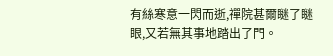有絲寒意一閃而逝,禪院甚爾瞇了瞇眼,又若無其事地踏出了門。